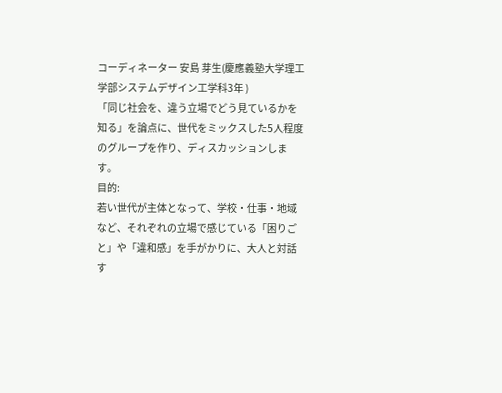コーディネーター 安島 芽生(慶應義塾大学理工学部システムデザイン工学科3年 )
「同じ社会を、違う立場でどう見ているかを知る」を論点に、世代をミックスした5人程度のグループを作り、ディスカッションします。
目的:
若い世代が主体となって、学校・仕事・地域など、それぞれの立場で感じている「困りごと」や「違和感」を手がかりに、大人と対話す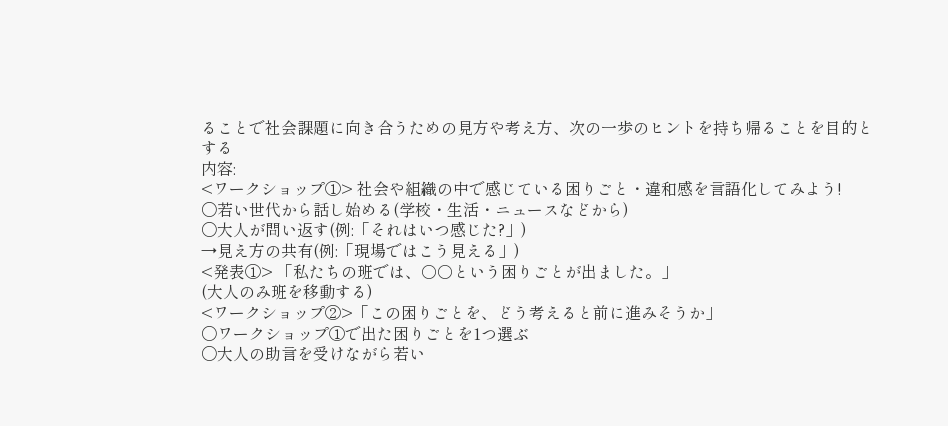ることで社会課題に向き合うための見方や考え方、次の一歩のヒントを持ち帰ることを目的とする
内容:
<ワークショップ①> 社会や組織の中で感じている困りごと・違和感を言語化してみよう!
〇若い世代から話し始める(学校・生活・ニュースなどから)
〇大人が問い返す(例:「それはいつ感じた?」)
→見え方の共有(例:「現場ではこう見える」)
<発表①> 「私たちの班では、○○という困りごとが出ました。」
(大人のみ班を移動する)
<ワークショップ②>「この困りごとを、どう考えると前に進みそうか」
〇ワークショップ①で出た困りごとを1つ選ぶ
〇大人の助言を受けながら若い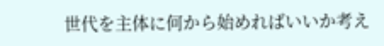世代を主体に何から始めればいいか考え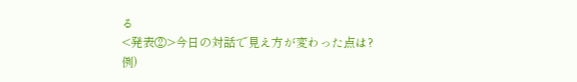る
<発表②>今日の対話で見え方が変わった点は?
例)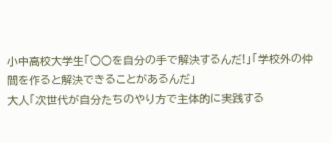小中高校大学生「○○を自分の手で解決するんだ!」「学校外の仲間を作ると解決できることがあるんだ」
大人「次世代が自分たちのやり方で主体的に実践する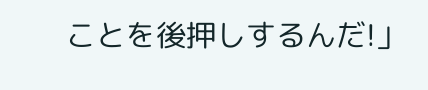ことを後押しするんだ!」